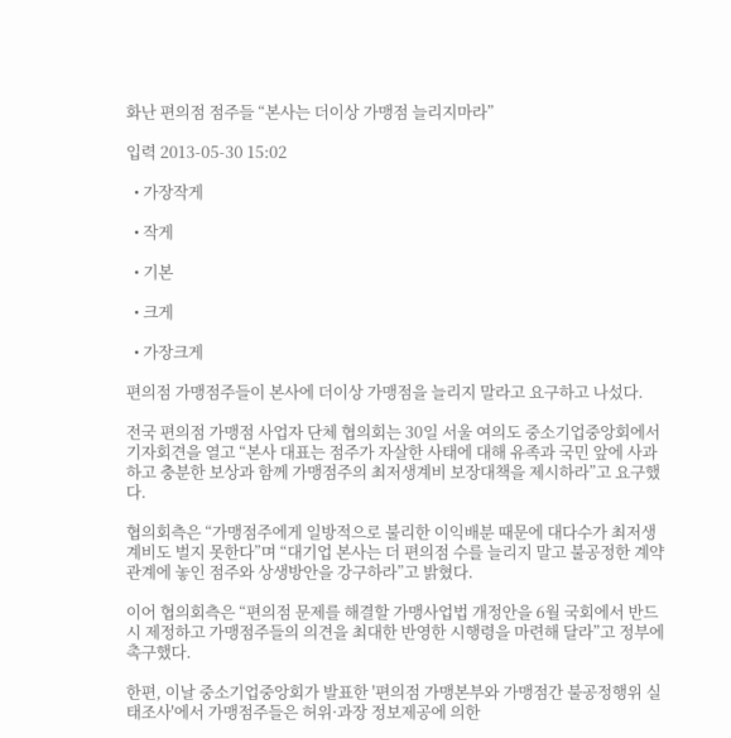화난 편의점 점주들 “본사는 더이상 가맹점 늘리지마라”

입력 2013-05-30 15:02

  • 가장작게

  • 작게

  • 기본

  • 크게

  • 가장크게

편의점 가맹점주들이 본사에 더이상 가맹점을 늘리지 말라고 요구하고 나섰다.

전국 편의점 가맹점 사업자 단체 협의회는 30일 서울 여의도 중소기업중앙회에서 기자회견을 열고 “본사 대표는 점주가 자살한 사태에 대해 유족과 국민 앞에 사과하고 충분한 보상과 함께 가맹점주의 최저생계비 보장대책을 제시하라”고 요구했다.

협의회측은 “가맹점주에게 일방적으로 불리한 이익배분 때문에 대다수가 최저생계비도 벌지 못한다”며 “대기업 본사는 더 편의점 수를 늘리지 말고 불공정한 계약관계에 놓인 점주와 상생방안을 강구하라”고 밝혔다.

이어 협의회측은 “편의점 문제를 해결할 가맹사업법 개정안을 6월 국회에서 반드시 제정하고 가맹점주들의 의견을 최대한 반영한 시행령을 마련해 달라”고 정부에 촉구했다.

한편, 이날 중소기업중앙회가 발표한 '편의점 가맹본부와 가맹점간 불공정행위 실태조사'에서 가맹점주들은 허위·과장 정보제공에 의한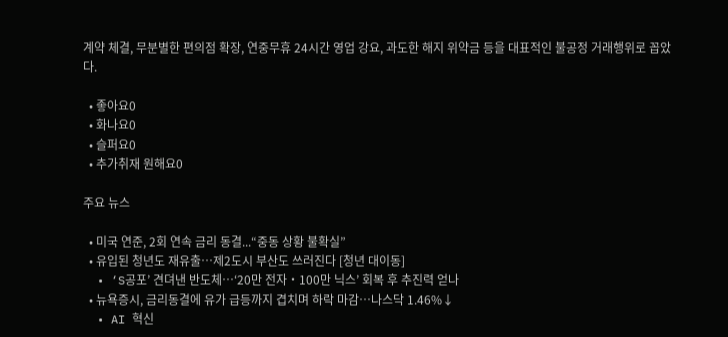계약 체결, 무분별한 편의점 확장, 연중무휴 24시간 영업 강요, 과도한 해지 위약금 등을 대표적인 불공정 거래행위로 꼽았다.

  • 좋아요0
  • 화나요0
  • 슬퍼요0
  • 추가취재 원해요0

주요 뉴스

  • 미국 연준, 2회 연속 금리 동결...“중동 상황 불확실”
  • 유입된 청년도 재유출…제2도시 부산도 쓰러진다 [청년 대이동]
  • ‘S공포’ 견뎌낸 반도체…‘20만 전자‧100만 닉스’ 회복 후 추진력 얻나
  • 뉴욕증시, 금리동결에 유가 급등까지 겹치며 하락 마감…나스닥 1.46%↓
  • AI 혁신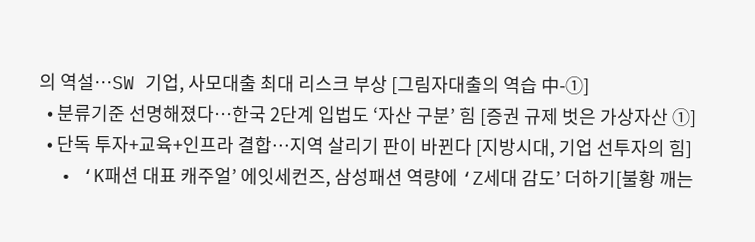의 역설…SW 기업, 사모대출 최대 리스크 부상 [그림자대출의 역습 中-①]
  • 분류기준 선명해졌다…한국 2단계 입법도 ‘자산 구분’ 힘 [증권 규제 벗은 가상자산 ①]
  • 단독 투자+교육+인프라 결합⋯지역 살리기 판이 바뀐다 [지방시대, 기업 선투자의 힘]
  • ‘K패션 대표 캐주얼’ 에잇세컨즈, 삼성패션 역량에 ‘Z세대 감도’ 더하기[불황 깨는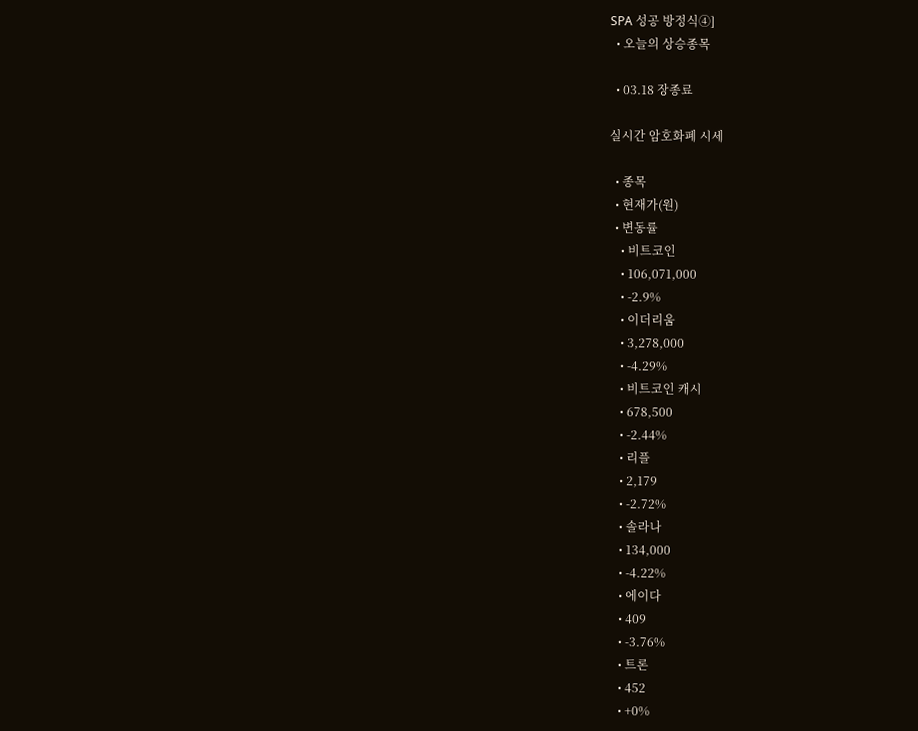SPA 성공 방정식④]
  • 오늘의 상승종목

  • 03.18 장종료

실시간 암호화폐 시세

  • 종목
  • 현재가(원)
  • 변동률
    • 비트코인
    • 106,071,000
    • -2.9%
    • 이더리움
    • 3,278,000
    • -4.29%
    • 비트코인 캐시
    • 678,500
    • -2.44%
    • 리플
    • 2,179
    • -2.72%
    • 솔라나
    • 134,000
    • -4.22%
    • 에이다
    • 409
    • -3.76%
    • 트론
    • 452
    • +0%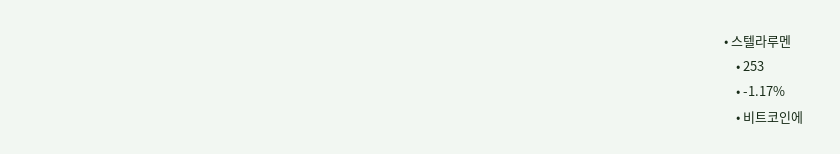• 스텔라루멘
    • 253
    • -1.17%
    • 비트코인에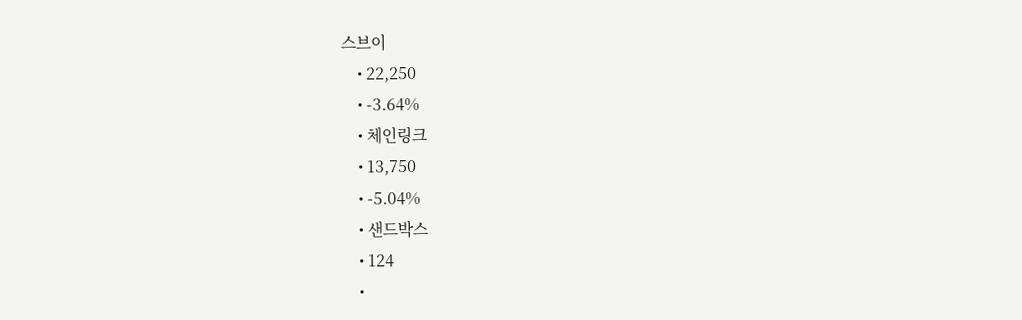스브이
    • 22,250
    • -3.64%
    • 체인링크
    • 13,750
    • -5.04%
    • 샌드박스
    • 124
    •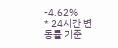-4.62%
* 24시간 변동률 기준